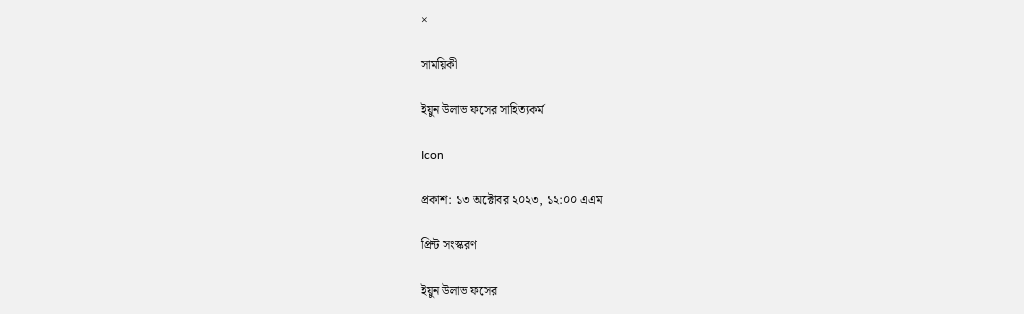×

সাময়িকী

ইয়ুন উলাভ ফসের সাহিত্যকর্ম

Icon

প্রকাশ: ১৩ অক্টোবর ২০২৩, ১২:০০ এএম

প্রিন্ট সংস্করণ

ইয়ুন উলাভ ফসের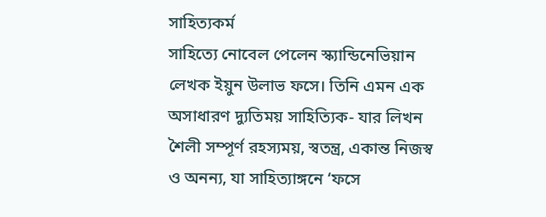সাহিত্যকর্ম
সাহিত্যে নোবেল পেলেন স্ক্যান্ডিনেভিয়ান লেখক ইয়ুন উলাভ ফসে। তিনি এমন এক অসাধারণ দ্যুতিময় সাহিত্যিক- যার লিখন শৈলী সম্পূর্ণ রহস্যময়, স্বতন্ত্র, একান্ত নিজস্ব ও অনন্য, যা সাহিত্যাঙ্গনে ‘ফসে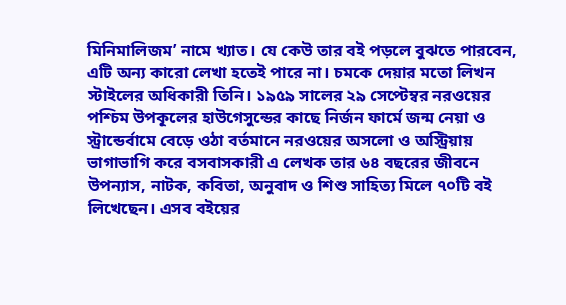মিনিমালিজম’ নামে খ্যাত। যে কেউ তার বই পড়লে বুঝতে পারবেন, এটি অন্য কারো লেখা হতেই পারে না। চমকে দেয়ার মতো লিখন স্টাইলের অধিকারী তিনি। ১৯৫৯ সালের ২৯ সেপ্টেম্বর নরওয়ের পশ্চিম উপকূলের হাউগেসুন্ডের কাছে নির্জন ফার্মে জন্ম নেয়া ও স্ট্রান্ডের্বামে বেড়ে ওঠা বর্তমানে নরওয়ের অসলো ও অস্ট্রিয়ায় ভাগাভাগি করে বসবাসকারী এ লেখক তার ৬৪ বছরের জীবনে উপন্যাস, নাটক, কবিতা, অনুবাদ ও শিশু সাহিত্য মিলে ৭০টি বই লিখেছেন। এসব বইয়ের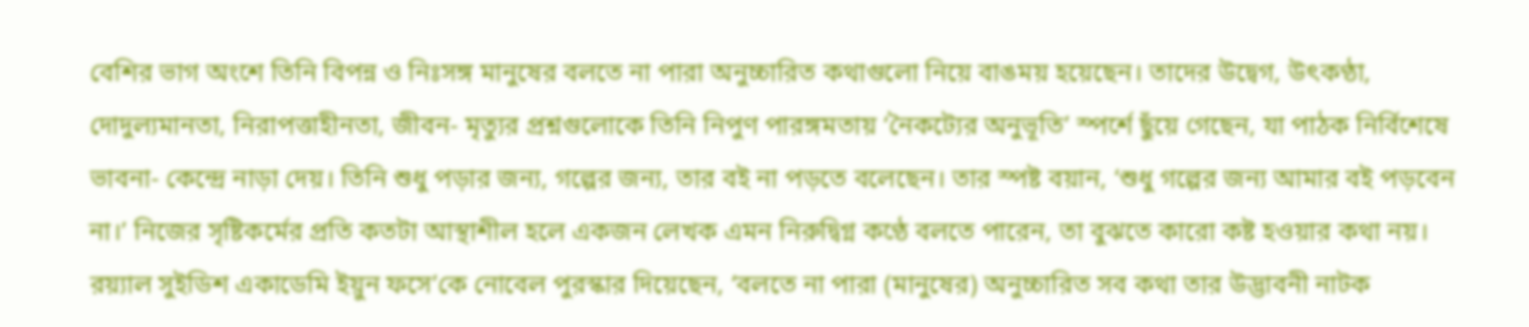বেশির ভাগ অংশে তিনি বিপন্ন ও নিঃসঙ্গ মানুষের বলতে না পারা অনুচ্চারিত কথাগুলো নিয়ে বাঙময় হয়েছেন। তাদের উদ্বেগ, উৎকণ্ঠা, দোদুল্যমানতা, নিরাপত্তাহীনতা, জীবন- মৃত্যুর প্রশ্নগুলোকে তিনি নিপুণ পারঙ্গমতায় ‘নৈকট্যের অনুভূতি’ স্পর্শে ছুঁয়ে গেছেন, যা পাঠক নির্বিশেষে ভাবনা- কেন্দ্রে নাড়া দেয়। তিনি শুধু পড়ার জন্য, গল্পের জন্য, তার বই না পড়তে বলেছেন। তার স্পষ্ট বয়ান, ‘শুধু গল্পের জন্য আমার বই পড়বেন না।’ নিজের সৃষ্টিকর্মের প্রতি কতটা আস্থাশীল হলে একজন লেখক এমন নিরুদ্বিগ্ন কণ্ঠে বলতে পারেন, তা বুঝতে কারো কষ্ট হওয়ার কথা নয়। রয়্যাল সুইডিশ একাডেমি ইয়ুন ফসে’কে নোবেল পুরস্কার দিয়েছেন, ‘বলতে না পারা (মানুষের) অনুচ্চারিত সব কথা তার উদ্ভাবনী নাটক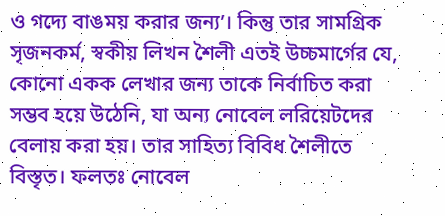ও গদ্যে বাঙময় করার জন্য’। কিন্তু তার সামগ্রিক সৃজনকর্ম, স্বকীয় লিখন শৈলী এতই উচ্চমার্গের যে, কোনো একক লেখার জন্য তাকে নির্বাচিত করা সম্ভব হয়ে উঠেনি, যা অন্য নোবেল লরিয়েটদের বেলায় করা হয়। তার সাহিত্য বিবিধ শৈলীতে বিস্তৃত। ফলতঃ নোবেল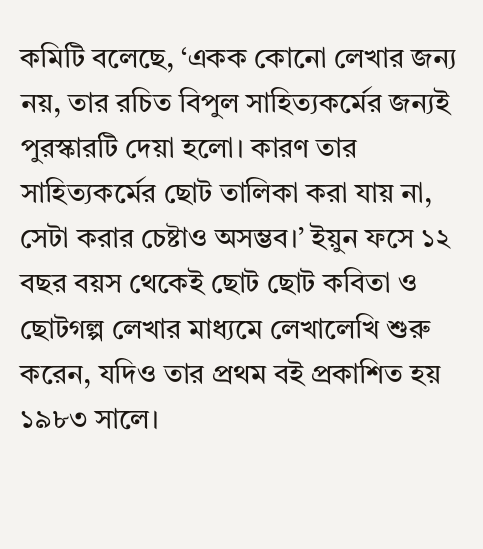কমিটি বলেছে, ‘একক কোনো লেখার জন্য নয়, তার রচিত বিপুল সাহিত্যকর্মের জন্যই পুরস্কারটি দেয়া হলো। কারণ তার সাহিত্যকর্মের ছোট তালিকা করা যায় না, সেটা করার চেষ্টাও অসম্ভব।’ ইয়ুন ফসে ১২ বছর বয়স থেকেই ছোট ছোট কবিতা ও ছোটগল্প লেখার মাধ্যমে লেখালেখি শুরু করেন, যদিও তার প্রথম বই প্রকাশিত হয় ১৯৮৩ সালে।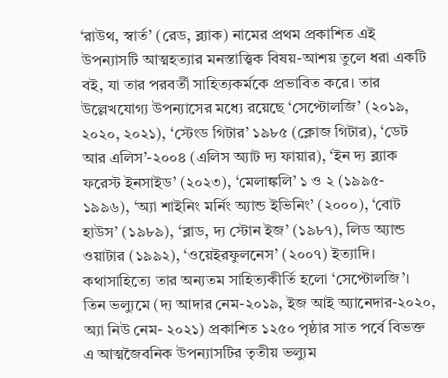‘রাউথ, স্বার্ত’ (রেড, ব্ল্যাক) নামের প্রথম প্রকাশিত এই উপন্যাসটি আত্মহত্যার মনস্তাত্ত্বিক বিষয়-আশয় তুলে ধরা একটি বই, যা তার পরবর্তী সাহিত্যকর্মকে প্রভাবিত করে। তার উল্লেখযোগ্য উপন্যাসের মধ্যে রয়েছে ‘সেপ্টোলজি’ (২০১৯, ২০২০, ২০২১), ‘স্টেংড গিটার’ ১৯৮৫ (ক্লোজ গিটার), ‘ডেট আর এলিস’-২০০৪ (এলিস অ্যাট দ্য ফায়ার), ‘ইন দ্য ব্ল্যাক ফরেস্ট ইনসাইড’ (২০২৩), ‘মেলাঙ্কলি’ ১ ও ২ (১৯৯৫- ১৯৯৬), ‘অ্যা শাইনিং মর্নিং অ্যান্ড ইভিনিং’ (২০০০), ‘বোট হাউস’ (১৯৮৯), ‘ব্লাড, দ্য স্টোন ইজ’ (১৯৮৭), লিড অ্যান্ড ওয়াটার (১৯৯২), ‘ওয়েইরফুলনেস’ (২০০৭) ইত্যাদি। কথাসাহিত্যে তার অন্যতম সাহিত্যকীর্তি হলো ‘সেপ্টোলজি’। তিন ভল্যুমে (দ্য আদার নেম-২০১৯, ইজ আই অ্যানেদার-২০২০, অ্যা নিউ নেম- ২০২১) প্রকাশিত ১২৫০ পৃষ্ঠার সাত পর্বে বিভক্ত এ আত্মজৈবনিক উপন্যাসটির তৃতীয় ভল্যুম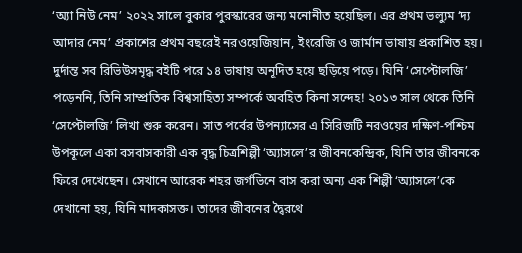‘অ্যা নিউ নেম’ ২০২২ সালে বুকার পুরস্কারের জন্য মনোনীত হয়েছিল। এর প্রথম ভল্যুম ‘দ্য আদার নেম’ প্রকাশের প্রথম বছরেই নরওয়েজিয়ান, ইংরেজি ও জার্মান ভাষায় প্রকাশিত হয়। দুর্দান্ত সব রিভিউসমৃদ্ধ বইটি পরে ১৪ ভাষায় অনূদিত হয়ে ছড়িয়ে পড়ে। যিনি ‘সেপ্টোলজি’ পড়েননি, তিনি সাম্প্রতিক বিশ্বসাহিত্য সম্পর্কে অবহিত কিনা সন্দেহ! ২০১৩ সাল থেকে তিনি ‘সেপ্টোলজি’ লিখা শুরু করেন। সাত পর্বের উপন্যাসের এ সিরিজটি নরওয়ের দক্ষিণ-পশ্চিম উপকূলে একা বসবাসকারী এক বৃদ্ধ চিত্রশিল্পী ‘অ্যাসলে’র জীবনকেন্দ্রিক, যিনি তার জীবনকে ফিরে দেখেছেন। সেখানে আরেক শহর জর্গভিনে বাস করা অন্য এক শিল্পী ‘অ্যাসলে’কে দেখানো হয়, যিনি মাদকাসক্ত। তাদের জীবনের দ্বৈরথে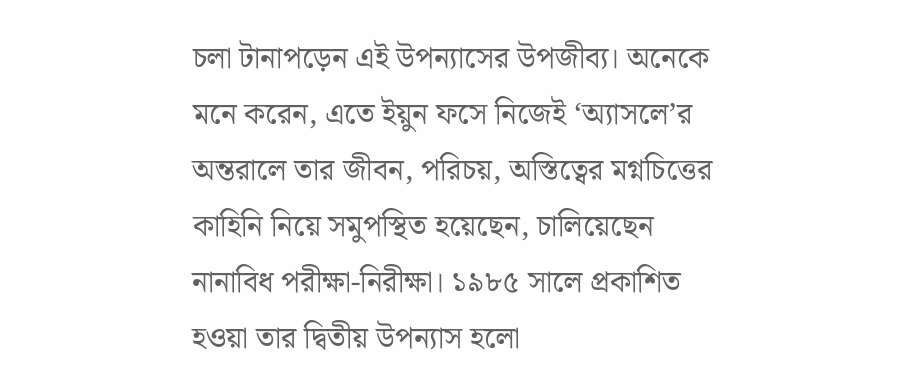চলা টানাপড়েন এই উপন্যাসের উপজীব্য। অনেকে মনে করেন, এতে ইয়ুন ফসে নিজেই ‘অ্যাসলে’র অন্তরালে তার জীবন, পরিচয়, অস্তিত্বের মগ্নচিত্তের কাহিনি নিয়ে সমুপস্থিত হয়েছেন, চালিয়েছেন নানাবিধ পরীক্ষা-নিরীক্ষা। ১৯৮৫ সালে প্রকাশিত হওয়া তার দ্বিতীয় উপন্যাস হলো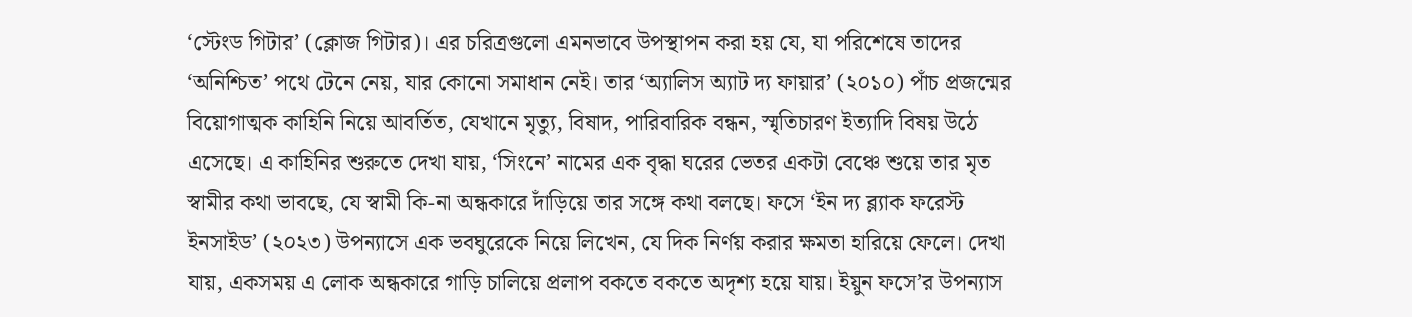‘স্টেংড গিটার’ (ক্লোজ গিটার)। এর চরিত্রগুলো এমনভাবে উপস্থাপন করা হয় যে, যা পরিশেষে তাদের ‘অনিশ্চিত’ পথে টেনে নেয়, যার কোনো সমাধান নেই। তার ‘অ্যালিস অ্যাট দ্য ফায়ার’ (২০১০) পাঁচ প্রজন্মের বিয়োগাত্মক কাহিনি নিয়ে আবর্তিত, যেখানে মৃত্যু, বিষাদ, পারিবারিক বন্ধন, স্মৃতিচারণ ইত্যাদি বিষয় উঠে এসেছে। এ কাহিনির শুরুতে দেখা যায়, ‘সিংনে’ নামের এক বৃদ্ধা ঘরের ভেতর একটা বেঞ্চে শুয়ে তার মৃত স্বামীর কথা ভাবছে, যে স্বামী কি-না অন্ধকারে দাঁড়িয়ে তার সঙ্গে কথা বলছে। ফসে ‘ইন দ্য ব্ল্যাক ফরেস্ট ইনসাইড’ (২০২৩) উপন্যাসে এক ভবঘুরেকে নিয়ে লিখেন, যে দিক নির্ণয় করার ক্ষমতা হারিয়ে ফেলে। দেখা যায়, একসময় এ লোক অন্ধকারে গাড়ি চালিয়ে প্রলাপ বকতে বকতে অদৃশ্য হয়ে যায়। ইয়ুন ফসে’র উপন্যাস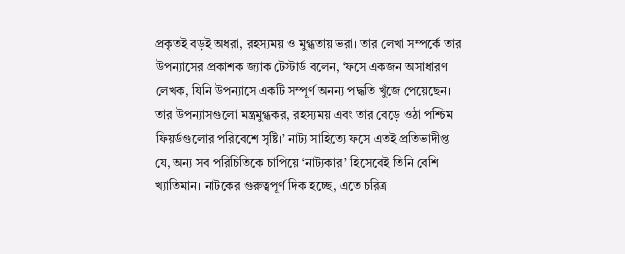প্রকৃতই বড়ই অধরা, রহস্যময় ও মুগ্ধতায় ভরা। তার লেখা সম্পর্কে তার উপন্যাসের প্রকাশক জ্যাক টেস্টার্ড বলেন, ‘ফসে একজন অসাধারণ লেখক, যিনি উপন্যাসে একটি সম্পূর্ণ অনন্য পদ্ধতি খুঁজে পেয়েছেন। তার উপন্যাসগুলো মন্ত্রমুগ্ধকর, রহস্যময় এবং তার বেড়ে ওঠা পশ্চিম ফিয়র্ডগুলোর পরিবেশে সৃষ্টি।’ নাট্য সাহিত্যে ফসে এতই প্রতিভাদীপ্ত যে, অন্য সব পরিচিতিকে চাপিয়ে ‘নাট্যকার’ হিসেবেই তিনি বেশি খ্যাতিমান। নাটকের গুরুত্বপূর্ণ দিক হচ্ছে, এতে চরিত্র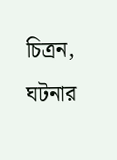চিত্রন, ঘটনার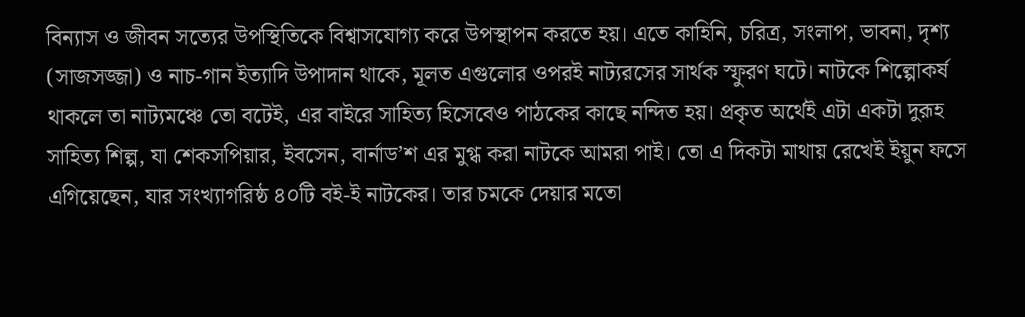বিন্যাস ও জীবন সত্যের উপস্থিতিকে বিশ্বাসযোগ্য করে উপস্থাপন করতে হয়। এতে কাহিনি, চরিত্র, সংলাপ, ভাবনা, দৃশ্য (সাজসজ্জা) ও নাচ-গান ইত্যাদি উপাদান থাকে, মূলত এগুলোর ওপরই নাট্যরসের সার্থক স্ফুরণ ঘটে। নাটকে শিল্পোকর্ষ থাকলে তা নাট্যমঞ্চে তো বটেই, এর বাইরে সাহিত্য হিসেবেও পাঠকের কাছে নন্দিত হয়। প্রকৃত অর্থেই এটা একটা দুরূহ সাহিত্য শিল্প, যা শেকসপিয়ার, ইবসেন, বার্নাড’শ এর মুগ্ধ করা নাটকে আমরা পাই। তো এ দিকটা মাথায় রেখেই ইয়ুন ফসে এগিয়েছেন, যার সংখ্যাগরিষ্ঠ ৪০টি বই-ই নাটকের। তার চমকে দেয়ার মতো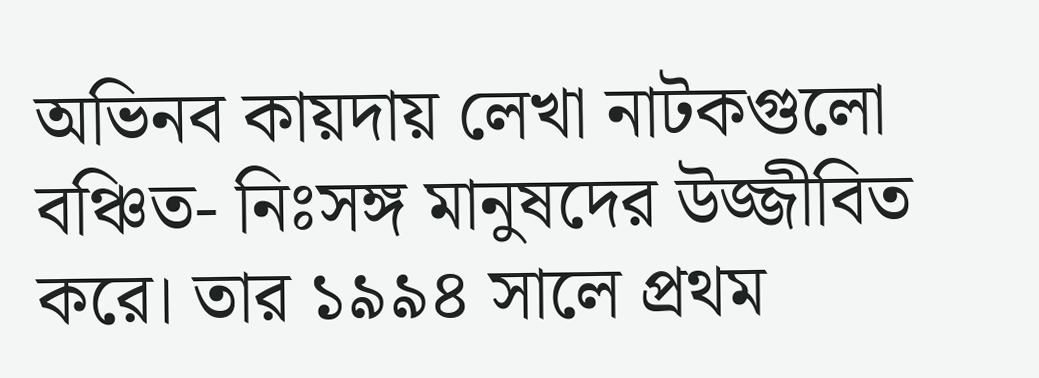অভিনব কায়দায় লেখা নাটকগুলো বঞ্চিত- নিঃসঙ্গ মানুষদের উজ্জীবিত করে। তার ১৯৯৪ সালে প্রথম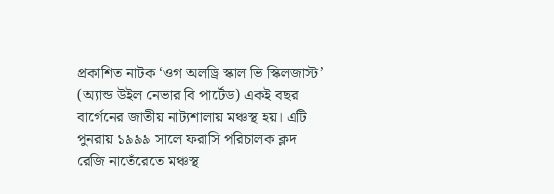প্রকাশিত নাটক ‘ওগ অলড্রি স্কাল ভি স্কিলজাস্ট’ (অ্যান্ড উইল নেভার বি পার্টেড) একই বছর বার্গেনের জাতীয় নাট্যশালায় মঞ্চস্থ হয়। এটি পুনরায় ১৯৯৯ সালে ফরাসি পরিচালক ক্লদ রেজি নাতেঁরেতে মঞ্চস্থ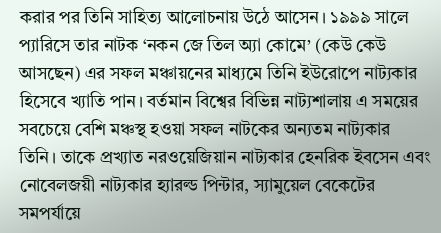করার পর তিনি সাহিত্য আলোচনায় উঠে আসেন। ১৯৯৯ সালে প্যারিসে তার নাটক ‘নকন জে তিল অ্যা কোমে’ (কেউ কেউ আসছেন) এর সফল মঞ্চায়নের মাধ্যমে তিনি ইউরোপে নাট্যকার হিসেবে খ্যাতি পান। বর্তমান বিশ্বের বিভিন্ন নাট্যশালায় এ সময়ের সবচেয়ে বেশি মঞ্চস্থ হওয়া সফল নাটকের অন্যতম নাট্যকার তিনি। তাকে প্রখ্যাত নরওয়েজিয়ান নাট্যকার হেনরিক ইবসেন এবং নোবেলজয়ী নাট্যকার হ্যারল্ড পিন্টার, স্যামুয়েল বেকেটের সমপর্যায়ে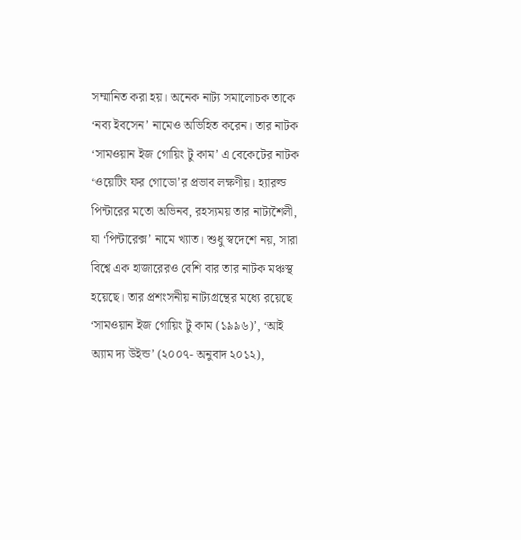সম্মানিত করা হয়। অনেক নাট্য সমালোচক তাকে ‘নব্য ইবসেন’ নামেও অভিহিত করেন। তার নাটক ‘সামওয়ান ইজ গোয়িং টু কাম’ এ বেকেটের নাটক ‘ওয়েটিং ফর গোডো’র প্রভাব লক্ষণীয়। হ্যারল্ড পিন্টারের মতো অভিনব, রহস্যময় তার নাট্যশৈলী, যা ‘পিন্টারেক্স’ নামে খ্যাত। শুধু স্বদেশে নয়, সারা বিশ্বে এক হাজারেরও বেশি বার তার নাটক মঞ্চস্থ হয়েছে। তার প্রশংসনীয় নাট্যগ্রন্থের মধ্যে রয়েছে ‘সামওয়ান ইজ গোয়িং টু কাম (১৯৯৬)’, ‘আই অ্যাম দ্য উইন্ড’ (২০০৭- অনুবাদ ২০১২),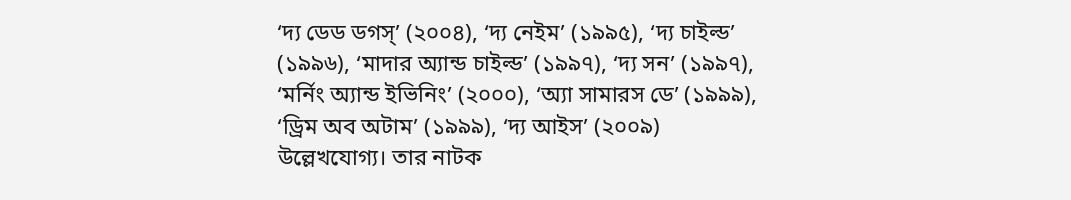‘দ্য ডেড ডগস্’ (২০০৪), ‘দ্য নেইম’ (১৯৯৫), ‘দ্য চাইল্ড’ (১৯৯৬), ‘মাদার অ্যান্ড চাইল্ড’ (১৯৯৭), ‘দ্য সন’ (১৯৯৭), ‘মর্নিং অ্যান্ড ইভিনিং’ (২০০০), ‘অ্যা সামারস ডে’ (১৯৯৯), ‘ড্রিম অব অটাম’ (১৯৯৯), ‘দ্য আইস’ (২০০৯) উল্লেখযোগ্য। তার নাটক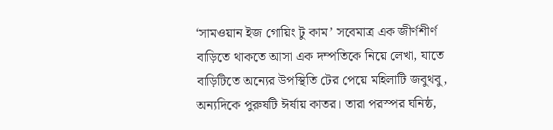‘সামওয়ান ইজ গোয়িং টু কাম’ সবেমাত্র এক জীর্ণশীর্ণ বাড়িতে থাকতে আসা এক দম্পতিকে নিয়ে লেখা, যাতে বাড়িটিতে অন্যের উপস্থিতি টের পেয়ে মহিলাটি জবুথবু, অন্যদিকে পুরুষটি ঈর্ষায় কাতর। তারা পরস্পর ঘনিষ্ঠ,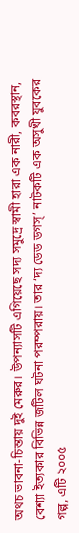অথচ ভাবনা-চিন্তায় দুই মেরুর। উপন্যাসটি এগিয়েছে সদ্য সমুদ্রে স্বামী হারা এক নারী, কবরস্থান, বেশ্যা ইত্যকার বিভিন্ন জটিল ঘটনা পরম্পরায়। তার ‘দ্য ডেড ডগস্’ নাটকটি এক অসুখী যুবকের গল্প, এটি ২০০৫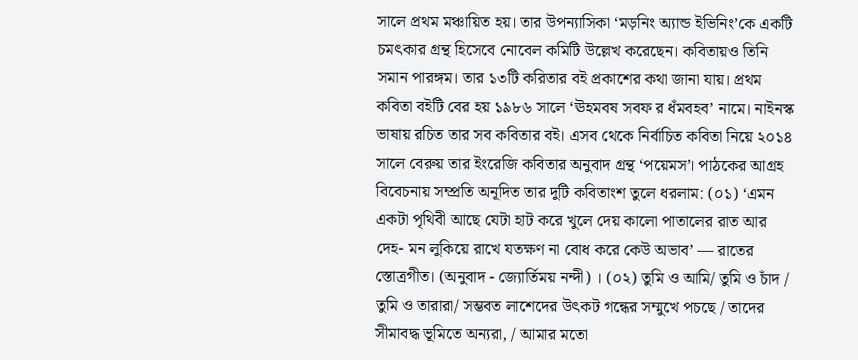সালে প্রথম মঞ্চায়িত হয়। তার উপন্যাসিকা ‘মড়নিং অ্যান্ড ইভিনিং’কে একটি চমৎকার গ্রন্থ হিসেবে নোবেল কমিটি উল্লেখ করেছেন। কবিতায়ও তিনি সমান পারঙ্গম। তার ১৩টি করিতার বই প্রকাশের কথা জানা যায়। প্রথম কবিতা বইটি বের হয় ১৯৮৬ সালে ‘ঊহমবষ সবফ র ধঁমবহব’ নামে। নাইনস্ক ভাষায় রচিত তার সব কবিতার বই। এসব থেকে নির্বাচিত কবিতা নিয়ে ২০১৪ সালে বেরুয় তার ইংরেজি কবিতার অনুবাদ গ্রন্থ ‘পয়েমস’। পাঠকের আগ্রহ বিবেচনায় সম্প্রতি অনূদিত তার দুটি কবিতাংশ তুলে ধরলাম: (০১) ‘এমন একটা পৃথিবী আছে যেটা হাট করে খুলে দেয় কালো পাতালের রাত আর দেহ- মন লুকিয়ে রাখে যতক্ষণ না বোধ করে কেউ অভাব’ — রাতের স্তোত্রগীত। (অনুবাদ - জ্যোর্তিময় নন্দী) । (০২) তুমি ও আমি/ তুমি ও চাঁদ / তুমি ও তারারা/ সম্ভবত লাশেদের উৎকট গন্ধের সম্মুখে পচছে / তাদের সীমাবদ্ধ ভূমিতে অন্যরা, / আমার মতো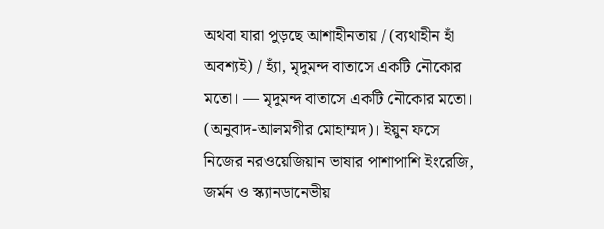অথবা যারা পুড়ছে আশাহীনতায় / (ব্যথাহীন হাঁ অবশ্যই) / হ্যাঁ, মৃদুমন্দ বাতাসে একটি নৌকোর মতো। — মৃদুমন্দ বাতাসে একটি নৌকোর মতো। (অনুবাদ-আলমগীর মোহাম্মদ)। ইয়ুন ফসে নিজের নরওয়েজিয়ান ভাষার পাশাপাশি ইংরেজি, জর্মন ও স্ক্যানডানেভীয়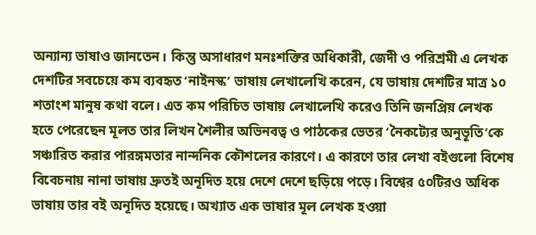অন্যান্য ভাষাও জানতেন। কিন্তু অসাধারণ মনঃশক্তির অধিকারী, জেদী ও পরিশ্রমী এ লেখক দেশটির সবচেয়ে কম ব্যবহৃত ‘নাইনস্ক’ ভাষায় লেখালেখি করেন, যে ভাষায় দেশটির মাত্র ১০ শতাংশ মানুষ কথা বলে। এত কম পরিচিত ভাষায় লেখালেখি করেও তিনি জনপ্রিয় লেখক হতে পেরেছেন মূলত তার লিখন শৈলীর অভিনবত্ব ও পাঠকের ভেতর ‘নৈকট্যের অনুভূতি’কে সঞ্চারিত করার পারঙ্গমতার নান্দনিক কৌশলের কারণে। এ কারণে তার লেখা বইগুলো বিশেষ বিবেচনায় নানা ভাষায় দ্রুতই অনূদিত হয়ে দেশে দেশে ছড়িয়ে পড়ে। বিশ্বের ৫০টিরও অধিক ভাষায় তার বই অনূদিত হয়েছে। অখ্যাত এক ভাষার মূল লেখক হওয়া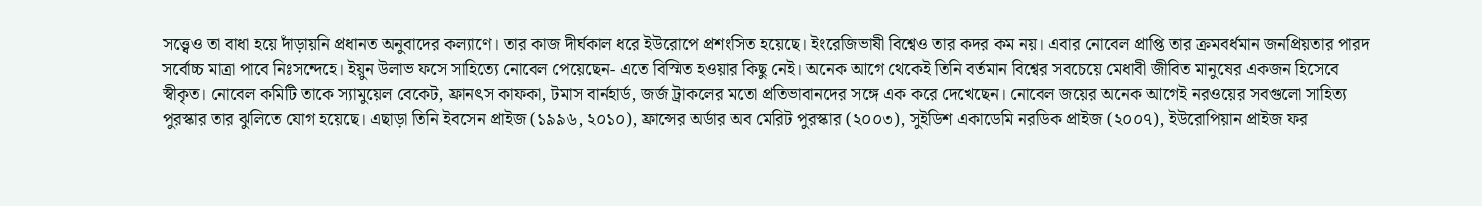সত্ত্বেও তা বাধা হয়ে দাঁড়ায়নি প্রধানত অনুবাদের কল্যাণে। তার কাজ দীর্ঘকাল ধরে ইউরোপে প্রশংসিত হয়েছে। ইংরেজিভাষী বিশ্বেও তার কদর কম নয়। এবার নোবেল প্রাপ্তি তার ক্রমবর্ধমান জনপ্রিয়তার পারদ সর্বোচ্চ মাত্রা পাবে নিঃসন্দেহে। ইয়ুন উলাভ ফসে সাহিত্যে নোবেল পেয়েছেন- এতে বিস্মিত হওয়ার কিছু নেই। অনেক আগে থেকেই তিনি বর্তমান বিশ্বের সবচেয়ে মেধাবী জীবিত মানুষের একজন হিসেবে স্বীকৃত। নোবেল কমিটি তাকে স্যামুয়েল বেকেট, ফ্রানৎস কাফকা, টমাস বার্নহার্ড, জর্জ ট্রাকলের মতো প্রতিভাবানদের সঙ্গে এক করে দেখেছেন। নোবেল জয়ের অনেক আগেই নরওয়ের সবগুলো সাহিত্য পুরস্কার তার ঝুলিতে যোগ হয়েছে। এছাড়া তিনি ইবসেন প্রাইজ (১৯৯৬, ২০১০), ফ্রান্সের অর্ডার অব মেরিট পুরস্কার (২০০৩), সুইডিশ একাডেমি নরডিক প্রাইজ (২০০৭), ইউরোপিয়ান প্রাইজ ফর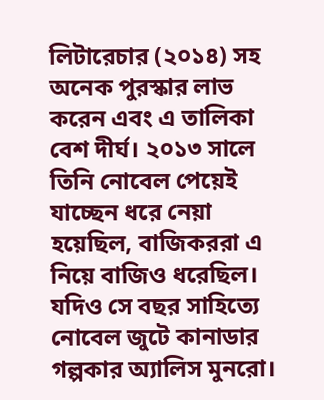লিটারেচার (২০১৪) সহ অনেক পুরস্কার লাভ করেন এবং এ তালিকা বেশ দীর্ঘ। ২০১৩ সালে তিনি নোবেল পেয়েই যাচ্ছেন ধরে নেয়া হয়েছিল, বাজিকররা এ নিয়ে বাজিও ধরেছিল। যদিও সে বছর সাহিত্যে নোবেল জুটে কানাডার গল্পকার অ্যালিস মুনরো।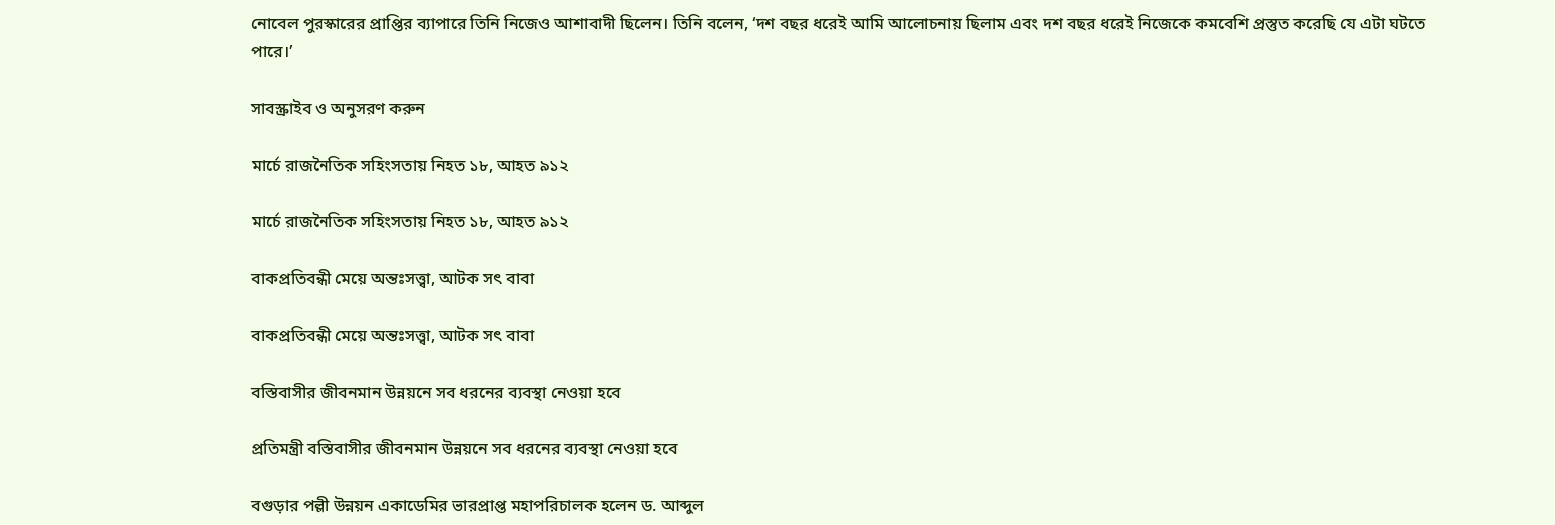নোবেল পুরস্কারের প্রাপ্তির ব্যাপারে তিনি নিজেও আশাবাদী ছিলেন। তিনি বলেন, ‘দশ বছর ধরেই আমি আলোচনায় ছিলাম এবং দশ বছর ধরেই নিজেকে কমবেশি প্রস্তুত করেছি যে এটা ঘটতে পারে।’

সাবস্ক্রাইব ও অনুসরণ করুন

মার্চে রাজনৈতিক সহিংসতায় নিহত ১৮, আহত ৯১২

মার্চে রাজনৈতিক সহিংসতায় নিহত ১৮, আহত ৯১২

বাকপ্রতিবন্ধী মেয়ে অন্তঃসত্ত্বা, আটক সৎ বাবা

বাকপ্রতিবন্ধী মেয়ে অন্তঃসত্ত্বা, আটক সৎ বাবা

বস্তিবাসীর জীবনমান উন্নয়নে সব ধরনের ব্যবস্থা নেওয়া হবে

প্রতিমন্ত্রী বস্তিবাসীর জীবনমান উন্নয়নে সব ধরনের ব্যবস্থা নেওয়া হবে

বগুড়ার পল্লী উন্নয়ন একাডেমির ভারপ্রাপ্ত মহাপরিচালক হলেন ড. আব্দুল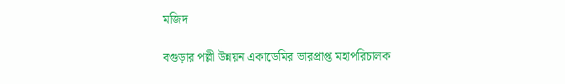মজিদ

বগুড়ার পল্লী উন্নয়ন একাডেমির ভারপ্রাপ্ত মহাপরিচালক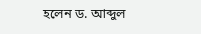হলেন ড. আব্দুল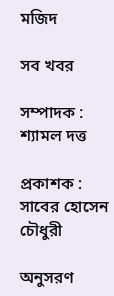মজিদ

সব খবর

সম্পাদক : শ্যামল দত্ত

প্রকাশক : সাবের হোসেন চৌধুরী

অনুসরণ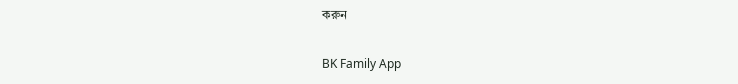করুন

BK Family App